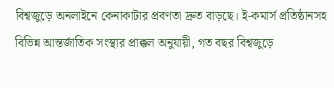বিশ্বজুড়ে অনলাইনে কেনাকাটার প্রবণতা দ্রুত বাড়ছে। ই-কমার্স প্রতিষ্ঠানসহ বিভিন্ন আন্তর্জাতিক সংস্থার প্রাক্কল অনুযায়ী, গত বছর বিশ্বজুড়ে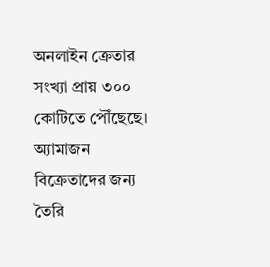অনলাইন ক্রেতার সংখ্যা প্রায় ৩০০ কোটিতে পৌঁছেছে। অ্যামাজন বিক্রেতাদের জন্য তৈরি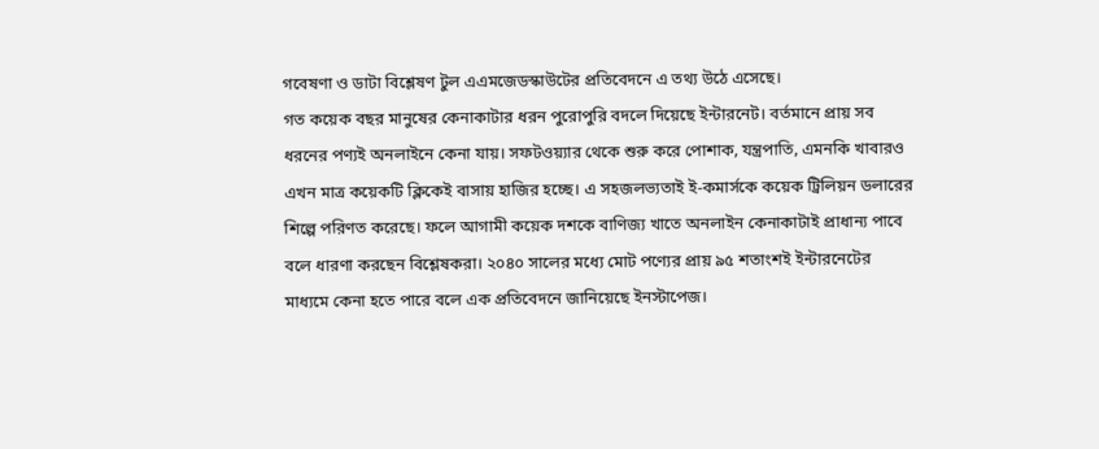গবেষণা ও ডাটা বিশ্লেষণ টুল এএমজেডস্কাউটের প্রতিবেদনে এ তথ্য উঠে এসেছে।
গত কয়েক বছর মানুষের কেনাকাটার ধরন পুরোপুরি বদলে দিয়েছে ইন্টারনেট। বর্তমানে প্রায় সব ধরনের পণ্যই অনলাইনে কেনা যায়। সফটওয়্যার থেকে শুরু করে পোশাক, যন্ত্রপাতি, এমনকি খাবারও এখন মাত্র কয়েকটি ক্লিকেই বাসায় হাজির হচ্ছে। এ সহজলভ্যতাই ই-কমার্সকে কয়েক ট্রিলিয়ন ডলারের শিল্পে পরিণত করেছে। ফলে আগামী কয়েক দশকে বাণিজ্য খাতে অনলাইন কেনাকাটাই প্রাধান্য পাবে বলে ধারণা করছেন বিশ্লেষকরা। ২০৪০ সালের মধ্যে মোট পণ্যের প্রায় ৯৫ শতাংশই ইন্টারনেটের মাধ্যমে কেনা হতে পারে বলে এক প্রতিবেদনে জানিয়েছে ইনস্টাপেজ।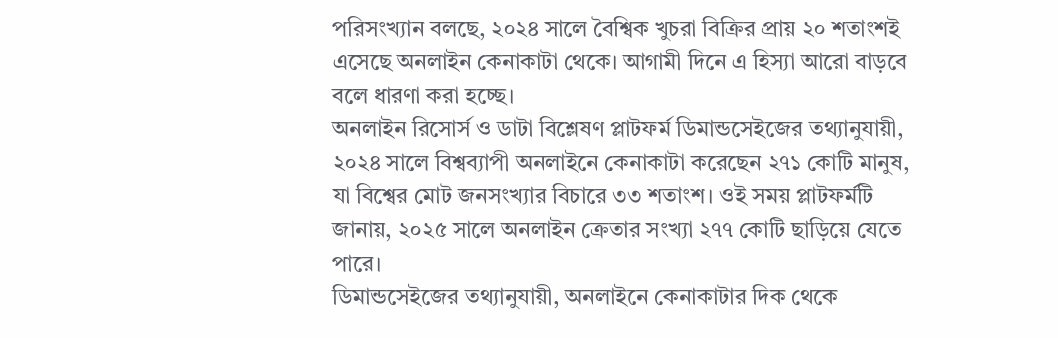পরিসংখ্যান বলছে, ২০২৪ সালে বৈশ্বিক খুচরা বিক্রির প্রায় ২০ শতাংশই এসেছে অনলাইন কেনাকাটা থেকে। আগামী দিনে এ হিস্যা আরো বাড়বে বলে ধারণা করা হচ্ছে।
অনলাইন রিসোর্স ও ডাটা বিশ্লেষণ প্লাটফর্ম ডিমান্ডসেইজের তথ্যানুযায়ী, ২০২৪ সালে বিশ্বব্যাপী অনলাইনে কেনাকাটা করেছেন ২৭১ কোটি মানুষ, যা বিশ্বের মোট জনসংখ্যার বিচারে ৩৩ শতাংশ। ওই সময় প্লাটফর্মটি জানায়, ২০২৫ সালে অনলাইন ক্রেতার সংখ্যা ২৭৭ কোটি ছাড়িয়ে যেতে পারে।
ডিমান্ডসেইজের তথ্যানুযায়ী, অনলাইনে কেনাকাটার দিক থেকে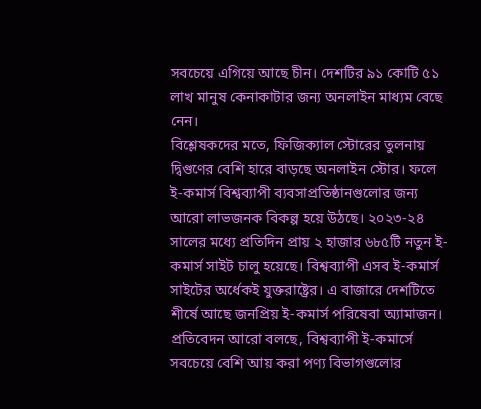সবচেয়ে এগিয়ে আছে চীন। দেশটির ৯১ কোটি ৫১ লাখ মানুষ কেনাকাটার জন্য অনলাইন মাধ্যম বেছে নেন।
বিশ্লেষকদের মতে, ফিজিক্যাল স্টোরের তুলনায় দ্বিগুণের বেশি হারে বাড়ছে অনলাইন স্টোর। ফলে ই-কমার্স বিশ্বব্যাপী ব্যবসাপ্রতিষ্ঠানগুলোর জন্য আরো লাভজনক বিকল্প হয়ে উঠছে। ২০২৩-২৪ সালের মধ্যে প্রতিদিন প্রায় ২ হাজার ৬৮৫টি নতুন ই-কমার্স সাইট চালু হয়েছে। বিশ্বব্যাপী এসব ই-কমার্স সাইটের অর্ধেকই যুক্তরাষ্ট্রের। এ বাজারে দেশটিতে শীর্ষে আছে জনপ্রিয় ই-কমার্স পরিষেবা অ্যামাজন।
প্রতিবেদন আরো বলছে, বিশ্বব্যাপী ই-কমার্সে সবচেয়ে বেশি আয় করা পণ্য বিভাগগুলোর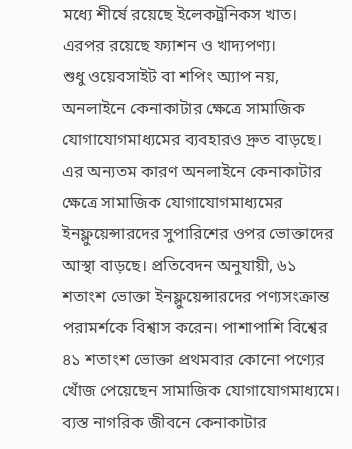মধ্যে শীর্ষে রয়েছে ইলেকট্রনিকস খাত। এরপর রয়েছে ফ্যাশন ও খাদ্যপণ্য।
শুধু ওয়েবসাইট বা শপিং অ্যাপ নয়, অনলাইনে কেনাকাটার ক্ষেত্রে সামাজিক যোগাযোগমাধ্যমের ব্যবহারও দ্রুত বাড়ছে। এর অন্যতম কারণ অনলাইনে কেনাকাটার ক্ষেত্রে সামাজিক যোগাযোগমাধ্যমের ইনফ্লুয়েন্সারদের সুপারিশের ওপর ভোক্তাদের আস্থা বাড়ছে। প্রতিবেদন অনুযায়ী, ৬১ শতাংশ ভোক্তা ইনফ্লুয়েন্সারদের পণ্যসংক্রান্ত পরামর্শকে বিশ্বাস করেন। পাশাপাশি বিশ্বের ৪১ শতাংশ ভোক্তা প্রথমবার কোনো পণ্যের খোঁজ পেয়েছেন সামাজিক যোগাযোগমাধ্যমে।
ব্যস্ত নাগরিক জীবনে কেনাকাটার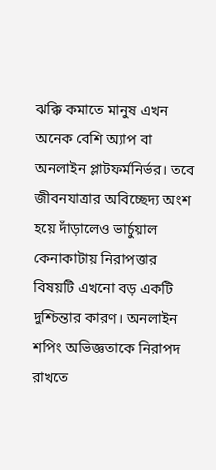ঝক্কি কমাতে মানুষ এখন অনেক বেশি অ্যাপ বা অনলাইন প্লাটফর্মনির্ভর। তবে জীবনযাত্রার অবিচ্ছেদ্য অংশ হয়ে দাঁড়ালেও ভার্চুয়াল কেনাকাটায় নিরাপত্তার বিষয়টি এখনো বড় একটি দুশ্চিন্তার কারণ। অনলাইন শপিং অভিজ্ঞতাকে নিরাপদ রাখতে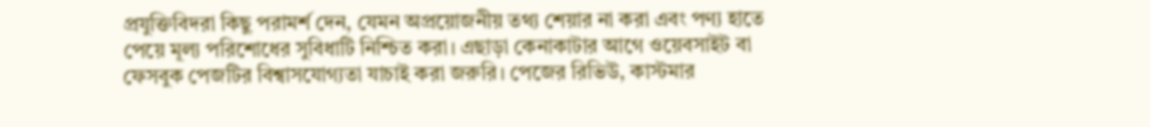প্রযুক্তিবিদরা কিছু পরামর্শ দেন, যেমন অপ্রয়োজনীয় তথ্য শেয়ার না করা এবং পণ্য হাতে পেয়ে মূল্য পরিশোধের সুবিধাটি নিশ্চিত করা। এছাড়া কেনাকাটার আগে ওয়েবসাইট বা ফেসবুক পেজটির বিশ্বাসযোগ্যতা যাচাই করা জরুরি। পেজের রিভিউ, কাস্টমার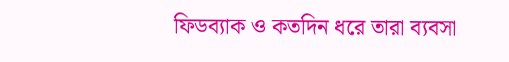ফিডব্যাক ও কতদিন ধরে তারা ব্যবসা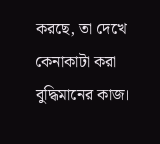করছে, তা দেখে কেনাকাটা করা বুদ্ধিমানের কাজ।